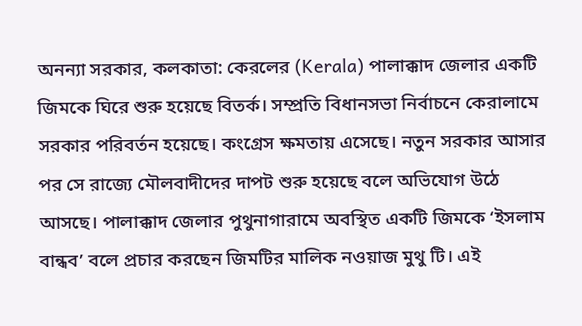অনন্যা সরকার, কলকাতা: কেরলের (Kerala) পালাক্কাদ জেলার একটি জিমকে ঘিরে শুরু হয়েছে বিতর্ক। সম্প্রতি বিধানসভা নির্বাচনে কেরালামে সরকার পরিবর্তন হয়েছে। কংগ্রেস ক্ষমতায় এসেছে। নতুন সরকার আসার পর সে রাজ্যে মৌলবাদীদের দাপট শুরু হয়েছে বলে অভিযোগ উঠে আসছে। পালাক্কাদ জেলার পুথুনাগারামে অবস্থিত একটি জিমকে ‘ইসলাম বান্ধব’ বলে প্রচার করছেন জিমটির মালিক নওয়াজ মুথু টি। এই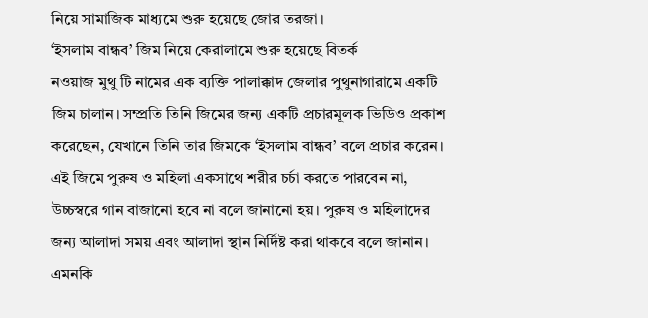নিয়ে সামাজিক মাধ্যমে শুরু হয়েছে জোর তরজা।
‘ইসলাম বান্ধব’ জিম নিয়ে কেরালামে শুরু হয়েছে বিতর্ক
নওয়াজ মুথু টি নামের এক ব্যক্তি পালাক্কাদ জেলার পুথুনাগারামে একটি জিম চালান। সম্প্রতি তিনি জিমের জন্য একটি প্রচারমূলক ভিডিও প্রকাশ করেছেন, যেখানে তিনি তার জিমকে ‘ইসলাম বান্ধব’ বলে প্রচার করেন। এই জিমে পুরুষ ও মহিলা একসাথে শরীর চর্চা করতে পারবেন না, উচ্চস্বরে গান বাজানো হবে না বলে জানানো হয়। পুরুষ ও মহিলাদের জন্য আলাদা সময় এবং আলাদা স্থান নির্দিষ্ট করা থাকবে বলে জানান। এমনকি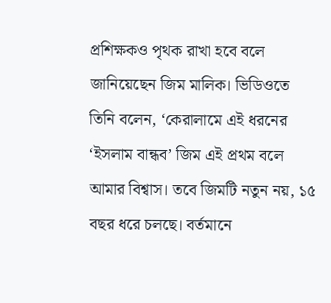প্রশিক্ষকও পৃথক রাখা হবে বলে জানিয়েছেন জিম মালিক। ভিডিওতে তিনি বলেন, ‘কেরালামে এই ধরনের ‘ইসলাম বান্ধব’ জিম এই প্রথম বলে আমার বিশ্বাস। তবে জিমটি নতুন নয়, ১৫ বছর ধরে চলছে। বর্তমানে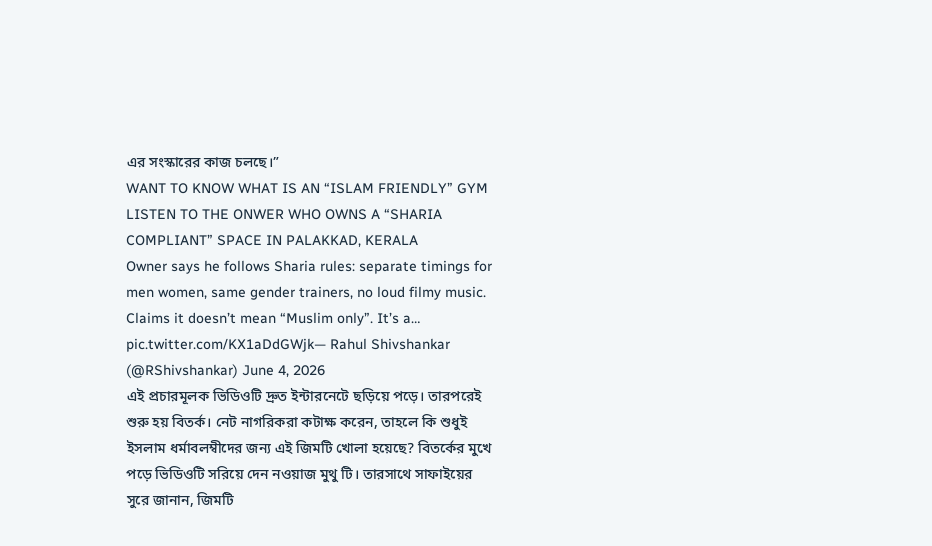এর সংস্কারের কাজ চলছে।”
WANT TO KNOW WHAT IS AN “ISLAM FRIENDLY” GYM LISTEN TO THE ONWER WHO OWNS A “SHARIA COMPLIANT” SPACE IN PALAKKAD, KERALA
Owner says he follows Sharia rules: separate timings for men women, same gender trainers, no loud filmy music. Claims it doesn’t mean “Muslim only”. It’s a… pic.twitter.com/KX1aDdGWjk— Rahul Shivshankar (@RShivshankar) June 4, 2026
এই প্রচারমূলক ভিডিওটি দ্রুত ইন্টারনেটে ছড়িয়ে পড়ে। তারপরেই শুরু হয় বিতর্ক। নেট নাগরিকরা কটাক্ষ করেন, তাহলে কি শুধুই ইসলাম ধর্মাবলম্বীদের জন্য এই জিমটি খোলা হয়েছে? বিতর্কের মুখে পড়ে ভিডিওটি সরিয়ে দেন নওয়াজ মুথু টি। তারসাথে সাফাইয়ের সুরে জানান, জিমটি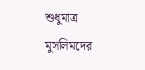শুধুমাত্র মুসলিমদের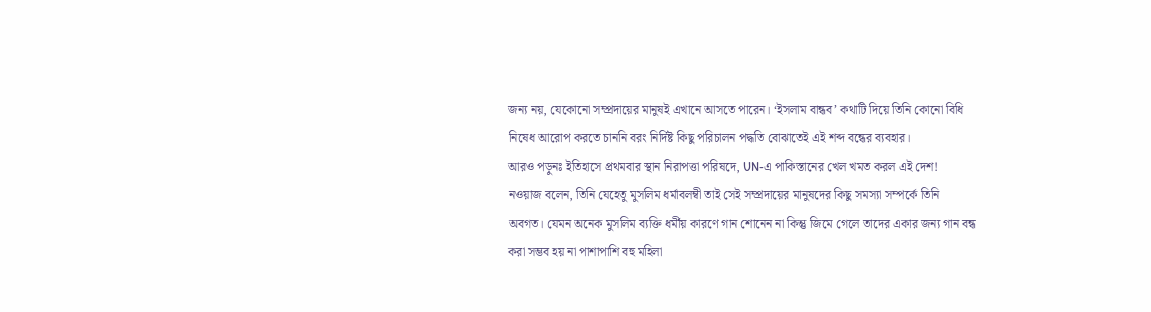জন্য নয়, যেকোনো সম্প্রদায়ের মানুষই এখানে আসতে পারেন। ‘ইসলাম বান্ধব’ কথাটি দিয়ে তিনি কোনো বিধি নিষেধ আরোপ করতে চাননি বরং নির্দিষ্ট কিছু পরিচালন পদ্ধতি বোঝাতেই এই শব্দ বন্ধের ব্যবহার।
আরও পড়ুনঃ ইতিহাসে প্রথমবার স্থান নিরাপত্তা পরিষদে, UN-এ পাকিস্তানের খেল খমত করল এই দেশ!
নওয়াজ বলেন, তিনি যেহেতু মুসলিম ধর্মাবলম্বী তাই সেই সম্প্রদায়ের মানুষদের কিছু সমস্যা সম্পর্কে তিনি অবগত। যেমন অনেক মুসলিম ব্যক্তি ধর্মীয় কারণে গান শোনেন না কিন্তু জিমে গেলে তাদের একার জন্য গান বন্ধ করা সম্ভব হয় না পাশাপাশি বহু মহিলা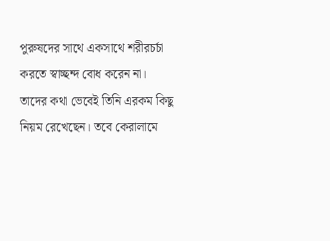পুরুষদের সাথে একসাথে শরীরচর্চা করতে স্বাচ্ছন্দ বোধ করেন না। তাদের কথা ভেবেই তিনি এরকম কিছু নিয়ম রেখেছেন। তবে কেরালামে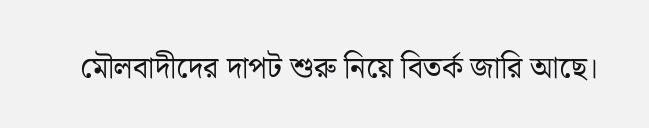মৌলবাদীদের দাপট শুরু নিয়ে বিতর্ক জারি আছে।